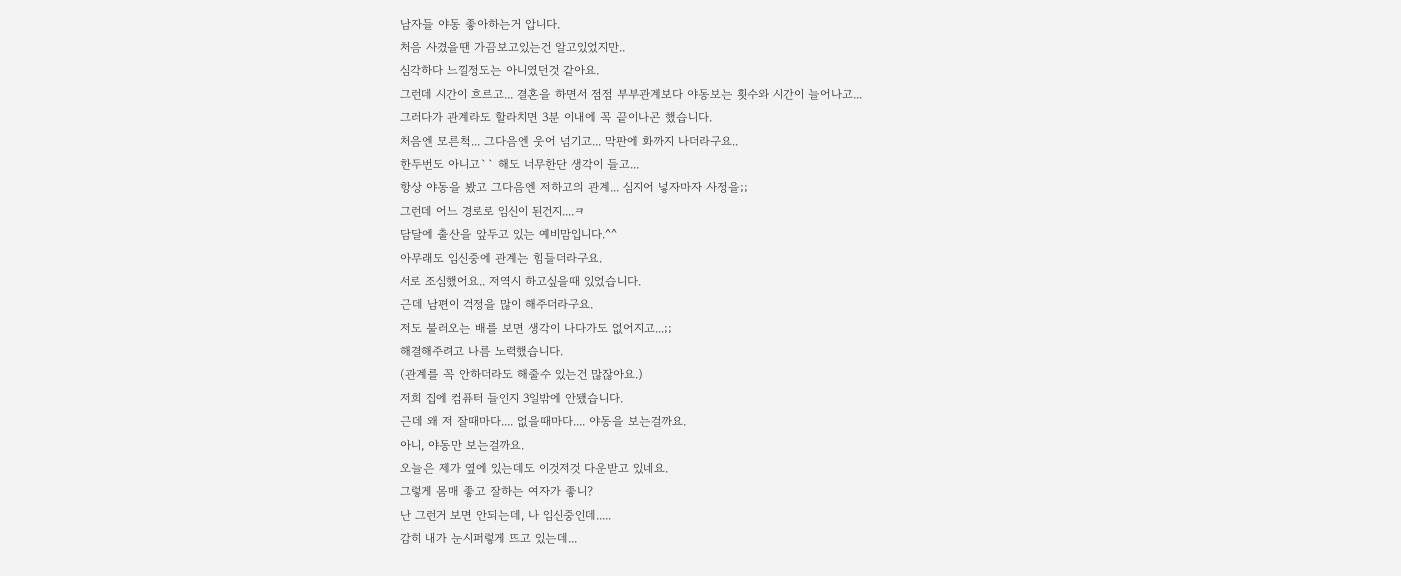남자들 야동 좋아하는거 압니다.
처음 사겼을땐 가끔보고있는건 알고있었지만..
심각하다 느낄정도는 아니였던것 같아요.
그런데 시간이 흐르고... 결혼을 하면서 점점 부부관계보다 야동보는 횟수와 시간이 늘어나고...
그러다가 관계라도 할라치면 3분 이내에 꼭 끝이나곤 했습니다.
처음엔 모른척... 그다음엔 웃어 넘기고... 막판에 화까지 나더라구요..
한두번도 아니고`` 해도 너무한단 생각이 들고...
항상 야동을 봤고 그다음엔 저하고의 관계... 심지어 넣자마자 사정을;;
그런데 어느 경로로 임신이 된건지....ㅋ
담달에 출산을 앞두고 있는 예비맘입니다.^^
아무래도 임신중에 관계는 힘들더라구요.
서로 조심했어요.. 저역시 하고싶을때 있었습니다.
근데 남편이 걱정을 많이 해주더라구요.
저도 불러오는 배를 보면 생각이 나다가도 없어지고...;;
해결해주려고 나름 노력했습니다.
(관계를 꼭 안하더라도 해줄수 있는건 많잖아요.)
저희 집에 컴퓨터 들인지 3일밖에 안됐습니다.
근데 왜 저 잘때마다.... 없을때마다.... 야동을 보는걸까요.
아니, 야동만 보는걸까요.
오늘은 제가 옆에 있는데도 이것저것 다운받고 있네요.
그렇게 몸매 좋고 잘하는 여자가 좋니?
난 그런거 보면 안되는데, 나 임신중인데.....
감히 내가 눈시퍼렇게 뜨고 있는데...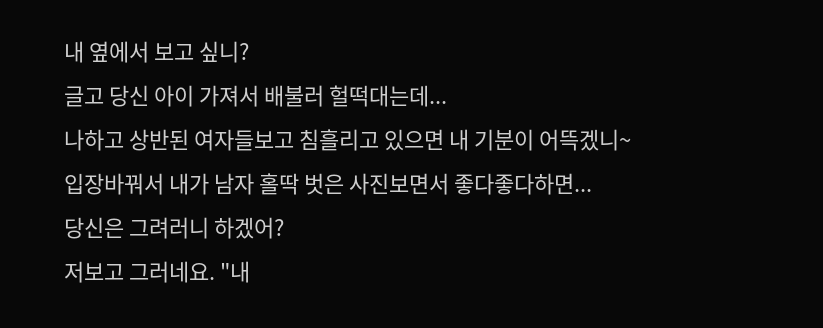내 옆에서 보고 싶니?
글고 당신 아이 가져서 배불러 헐떡대는데...
나하고 상반된 여자들보고 침흘리고 있으면 내 기분이 어뜩겠니~
입장바꿔서 내가 남자 홀딱 벗은 사진보면서 좋다좋다하면...
당신은 그려러니 하겠어?
저보고 그러네요. "내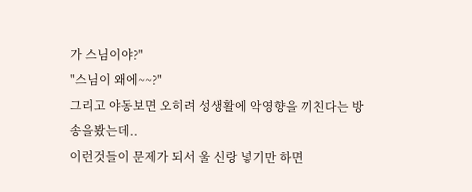가 스님이야?"
"스님이 왜에~~?"
그리고 야동보면 오히려 성생활에 악영향을 끼친다는 방송을봤는데..
이런것들이 문제가 되서 울 신랑 넣기만 하면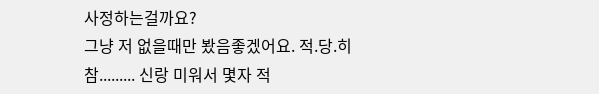사정하는걸까요?
그냥 저 없을때만 봤음좋겠어요. 적.당.히
참......... 신랑 미워서 몇자 적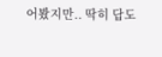어봤지만.. 딱히 답도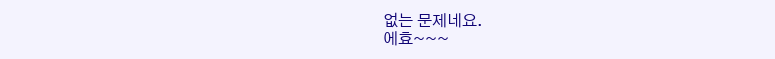없는 문제네요.
에효~~~